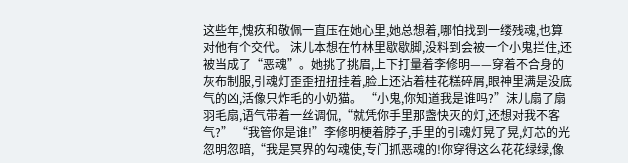这些年,愧疚和敬佩一直压在她心里,她总想着,哪怕找到一缕残魂,也算对他有个交代。 沫儿本想在竹林里歇歇脚,没料到会被一个小鬼拦住,还被当成了“恶魂”。她挑了挑眉,上下打量着李修明——穿着不合身的灰布制服,引魂灯歪歪扭扭挂着,脸上还沾着桂花糕碎屑,眼神里满是没底气的凶,活像只炸毛的小奶猫。 “小鬼,你知道我是谁吗?”沫儿扇了扇羽毛扇,语气带着一丝调侃,“就凭你手里那盏快灭的灯,还想对我不客气?” “我管你是谁!”李修明梗着脖子,手里的引魂灯晃了晃,灯芯的光忽明忽暗,“我是冥界的勾魂使,专门抓恶魂的!你穿得这么花花绿绿,像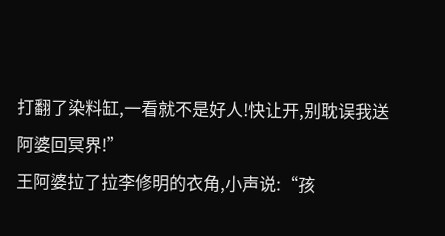打翻了染料缸,一看就不是好人!快让开,别耽误我送阿婆回冥界!”
王阿婆拉了拉李修明的衣角,小声说:“孩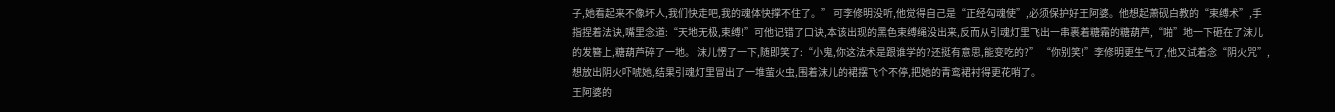子,她看起来不像坏人,我们快走吧,我的魂体快撑不住了。” 可李修明没听,他觉得自己是“正经勾魂使”,必须保护好王阿婆。他想起萧砚白教的“束缚术”,手指捏着法诀,嘴里念道:“天地无极,束缚!”可他记错了口诀,本该出现的黑色束缚绳没出来,反而从引魂灯里飞出一串裹着糖霜的糖葫芦,“啪”地一下砸在了沫儿的发簪上,糖葫芦碎了一地。 沫儿愣了一下,随即笑了:“小鬼,你这法术是跟谁学的?还挺有意思,能变吃的?” “你别笑!”李修明更生气了,他又试着念“阴火咒”,想放出阴火吓唬她,结果引魂灯里冒出了一堆萤火虫,围着沫儿的裙摆飞个不停,把她的青鸾裙衬得更花哨了。
王阿婆的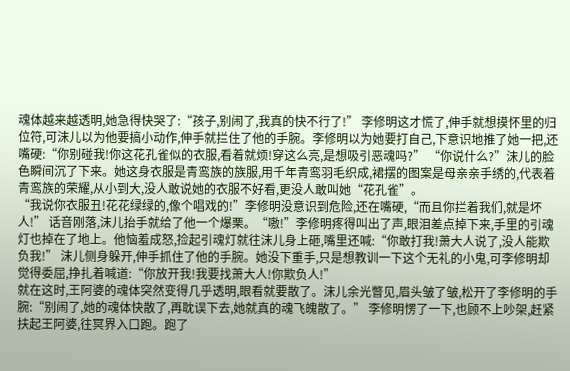魂体越来越透明,她急得快哭了:“孩子,别闹了,我真的快不行了!” 李修明这才慌了,伸手就想摸怀里的归位符,可沫儿以为他要搞小动作,伸手就拦住了他的手腕。李修明以为她要打自己,下意识地推了她一把,还嘴硬:“你别碰我!你这花孔雀似的衣服,看着就烦!穿这么亮,是想吸引恶魂吗?” “你说什么?”沫儿的脸色瞬间沉了下来。她这身衣服是青鸾族的族服,用千年青鸾羽毛织成,裙摆的图案是母亲亲手绣的,代表着青鸾族的荣耀,从小到大,没人敢说她的衣服不好看,更没人敢叫她“花孔雀”。
“我说你衣服丑!花花绿绿的,像个唱戏的!”李修明没意识到危险,还在嘴硬,“而且你拦着我们,就是坏人!” 话音刚落,沫儿抬手就给了他一个爆栗。“嗷!”李修明疼得叫出了声,眼泪差点掉下来,手里的引魂灯也掉在了地上。他恼羞成怒,捡起引魂灯就往沫儿身上砸,嘴里还喊:“你敢打我!萧大人说了,没人能欺负我!” 沫儿侧身躲开,伸手抓住了他的手腕。她没下重手,只是想教训一下这个无礼的小鬼,可李修明却觉得委屈,挣扎着喊道:“你放开我!我要找萧大人!你欺负人!”
就在这时,王阿婆的魂体突然变得几乎透明,眼看就要散了。沫儿余光瞥见,眉头皱了皱,松开了李修明的手腕:“别闹了,她的魂体快散了,再耽误下去,她就真的魂飞魄散了。” 李修明愣了一下,也顾不上吵架,赶紧扶起王阿婆,往冥界入口跑。跑了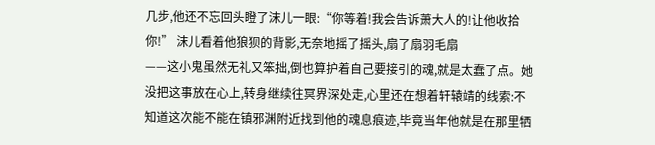几步,他还不忘回头瞪了沫儿一眼:“你等着!我会告诉萧大人的!让他收拾你!” 沫儿看着他狼狈的背影,无奈地摇了摇头,扇了扇羽毛扇
——这小鬼虽然无礼又笨拙,倒也算护着自己要接引的魂,就是太蠢了点。她没把这事放在心上,转身继续往冥界深处走,心里还在想着轩辕靖的线索:不知道这次能不能在镇邪渊附近找到他的魂息痕迹,毕竟当年他就是在那里牺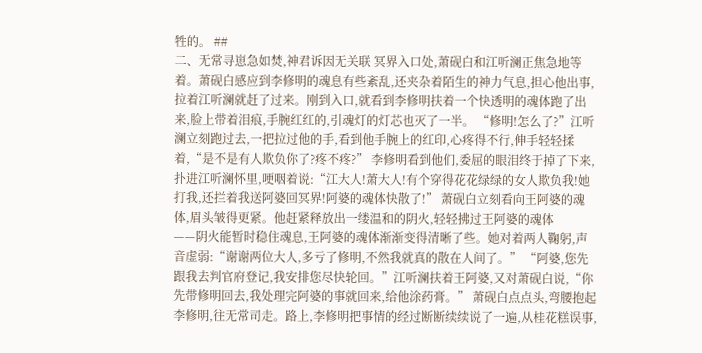牲的。 ##
二、无常寻崽急如焚,神君诉因无关联 冥界入口处,萧砚白和江听澜正焦急地等着。萧砚白感应到李修明的魂息有些紊乱,还夹杂着陌生的神力气息,担心他出事,拉着江听澜就赶了过来。刚到入口,就看到李修明扶着一个快透明的魂体跑了出来,脸上带着泪痕,手腕红红的,引魂灯的灯芯也灭了一半。 “修明!怎么了?”江听澜立刻跑过去,一把拉过他的手,看到他手腕上的红印,心疼得不行,伸手轻轻揉着,“是不是有人欺负你了?疼不疼?” 李修明看到他们,委屈的眼泪终于掉了下来,扑进江听澜怀里,哽咽着说:“江大人!萧大人!有个穿得花花绿绿的女人欺负我!她打我,还拦着我送阿婆回冥界!阿婆的魂体快散了!” 萧砚白立刻看向王阿婆的魂体,眉头皱得更紧。他赶紧释放出一缕温和的阴火,轻轻拂过王阿婆的魂体
——阴火能暂时稳住魂息,王阿婆的魂体渐渐变得清晰了些。她对着两人鞠躬,声音虚弱:“谢谢两位大人,多亏了修明,不然我就真的散在人间了。” “阿婆,您先跟我去判官府登记,我安排您尽快轮回。”江听澜扶着王阿婆,又对萧砚白说,“你先带修明回去,我处理完阿婆的事就回来,给他涂药膏。” 萧砚白点点头,弯腰抱起李修明,往无常司走。路上,李修明把事情的经过断断续续说了一遍,从桂花糕误事,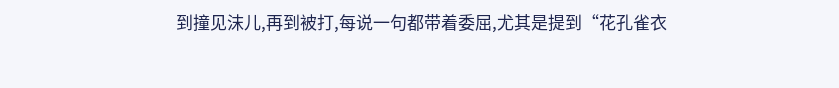到撞见沫儿,再到被打,每说一句都带着委屈,尤其是提到“花孔雀衣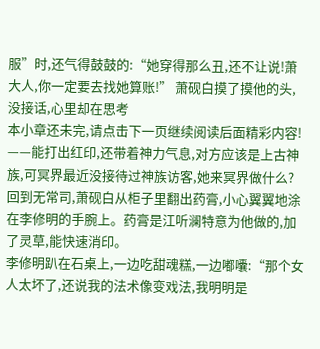服”时,还气得鼓鼓的:“她穿得那么丑,还不让说!萧大人,你一定要去找她算账!” 萧砚白摸了摸他的头,没接话,心里却在思考
本小章还未完,请点击下一页继续阅读后面精彩内容!
——能打出红印,还带着神力气息,对方应该是上古神族,可冥界最近没接待过神族访客,她来冥界做什么? 回到无常司,萧砚白从柜子里翻出药膏,小心翼翼地涂在李修明的手腕上。药膏是江听澜特意为他做的,加了灵草,能快速消印。
李修明趴在石桌上,一边吃甜魂糕,一边嘟囔:“那个女人太坏了,还说我的法术像变戏法,我明明是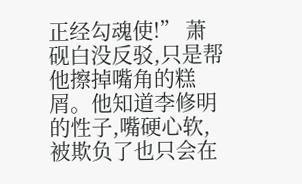正经勾魂使!” 萧砚白没反驳,只是帮他擦掉嘴角的糕屑。他知道李修明的性子,嘴硬心软,被欺负了也只会在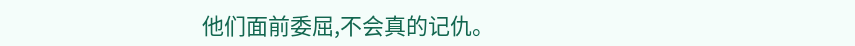他们面前委屈,不会真的记仇。